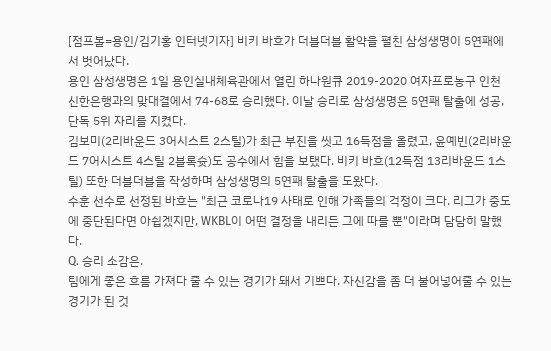[점프볼=용인/김기홍 인터넷기자] 비키 바흐가 더블더블 활약을 펼친 삼성생명이 5연패에서 벗어났다.
용인 삼성생명은 1일 용인실내체육관에서 열린 하나원큐 2019-2020 여자프로농구 인천 신한은행과의 맞대결에서 74-68로 승리했다. 이날 승리로 삼성생명은 5연패 탈출에 성공, 단독 5위 자리를 지켰다.
김보미(2리바운드 3어시스트 2스틸)가 최근 부진을 씻고 16득점을 올렸고, 윤예빈(2리바운드 7어시스트 4스틸 2블록슛)도 공수에서 힘을 보탰다. 비키 바흐(12득점 13리바운드 1스틸) 또한 더블더블을 작성하며 삼성생명의 5연패 탈출을 도왔다.
수훈 선수로 선정된 바흐는 "최근 코로나19 사태로 인해 가족들의 걱정이 크다. 리그가 중도에 중단된다면 아쉽겠지만, WKBL이 어떤 결정을 내리든 그에 따를 뿐"이라며 담담히 말했다.
Q. 승리 소감은.
팀에게 좋은 흐름 가져다 줄 수 있는 경기가 돼서 기쁘다. 자신감을 좀 더 불어넣어줄 수 있는 경기가 된 것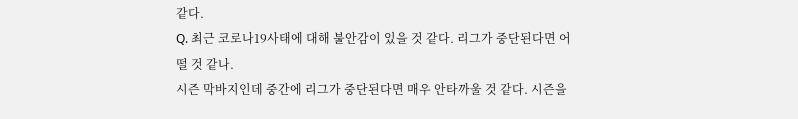같다.
Q. 최근 코로나19사태에 대해 불안감이 있을 것 같다. 리그가 중단된다면 어떨 것 같나.
시즌 막바지인데 중간에 리그가 중단된다면 매우 안타까울 것 같다. 시즌을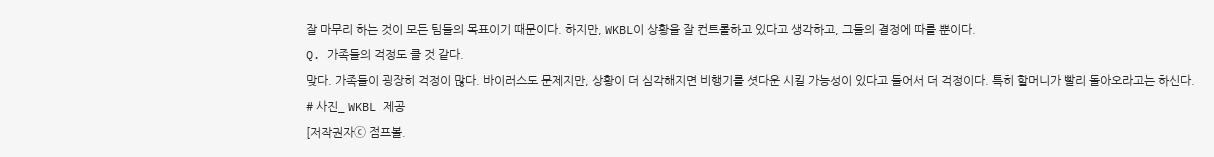잘 마무리 하는 것이 모든 팀들의 목표이기 때문이다. 하지만, WKBL이 상황을 잘 컨트롤하고 있다고 생각하고, 그들의 결정에 따를 뿐이다.
Q. 가족들의 걱정도 클 것 같다.
맞다. 가족들이 굉장히 걱정이 많다. 바이러스도 문제지만, 상황이 더 심각해지면 비행기를 셧다운 시킬 가능성이 있다고 들어서 더 걱정이다. 특히 할머니가 빨리 돌아오라고는 하신다.
# 사진_ WKBL 제공
[저작권자ⓒ 점프볼.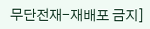무단전재-재배포 금지]